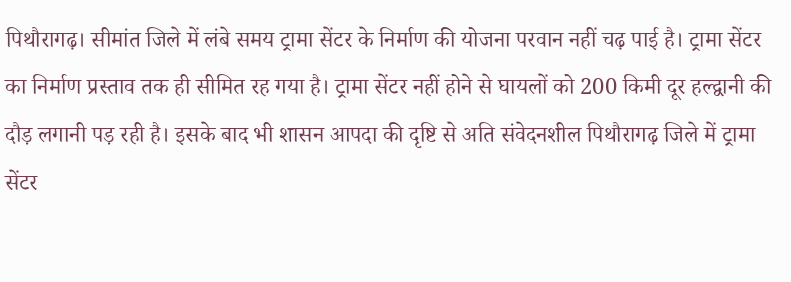पिथौरागढ़। सीमांत जिले में लंबे समय ट्रामा सेंटर के निर्माण की योजना परवान नहीं चढ़ पाई है। ट्रामा सेंटर का निर्माण प्रस्ताव तक ही सीमित रह गया है। ट्रामा सेंटर नहीं होने से घायलों को 200 किमी दूर हल्द्वानी की दौड़ लगानी पड़ रही है। इसके बाद भी शासन आपदा की दृष्टि से अति संवेदनशील पिथौरागढ़ जिले में ट्रामा सेंटर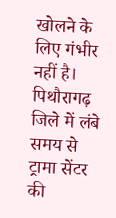खोलने के लिए गंभीर नहीं है।
पिथौरागढ़ जिले में लंबे समय से ट्रामा सेंटर की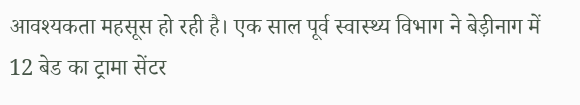आवश्यकता महसूस हो रही है। एक साल पूर्व स्वास्थ्य विभाग ने बेड़ीनाग में 12 बेड का ट्रामा सेंटर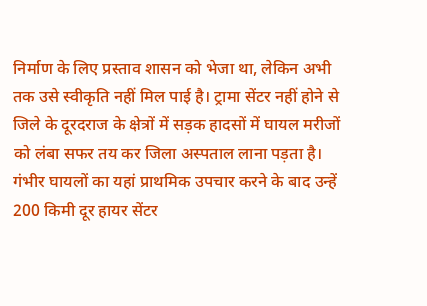निर्माण के लिए प्रस्ताव शासन को भेजा था, लेकिन अभी तक उसे स्वीकृति नहीं मिल पाई है। ट्रामा सेंटर नहीं होने से जिले के दूरदराज के क्षेत्रों में सड़क हादसों में घायल मरीजों को लंबा सफर तय कर जिला अस्पताल लाना पड़ता है।
गंभीर घायलों का यहां प्राथमिक उपचार करने के बाद उन्हें 200 किमी दूर हायर सेंटर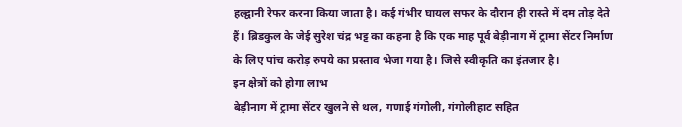हल्द्वानी रेफर करना किया जाता है। कई गंभीर घायल सफर के दौरान ही रास्ते में दम तोड़ देते हैं। ब्रिडकुल के जेई सुरेश चंद्र भट्ट का कहना है कि एक माह पूर्व बेड़ीनाग में ट्रामा सेंटर निर्माण के लिए पांच करोड़ रुपये का प्रस्ताव भेजा गया है। जिसे स्वीकृति का इंतजार है।
इन क्षेत्रों को होगा लाभ
बेड़ीनाग में ट्रामा सेंटर खुलने से थल, गणाई गंगोली, गंगोलीहाट सहित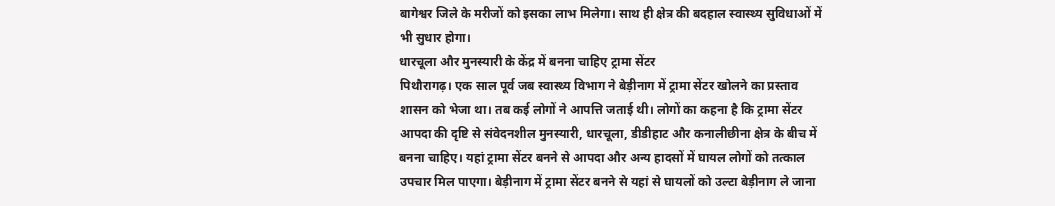बागेश्वर जिले के मरीजों को इसका लाभ मिलेगा। साथ ही क्षेत्र की बदहाल स्वास्थ्य सुविधाओं में भी सुधार होगा।
धारचूला और मुनस्यारी के केंद्र में बनना चाहिए ट्रामा सेंटर
पिथौरागढ़। एक साल पूर्व जब स्वास्थ्य विभाग ने बेड़ीनाग में ट्रामा सेंटर खोलने का प्रस्ताव शासन को भेजा था। तब कई लोगों ने आपत्ति जताई थी। लोगों का कहना है कि ट्रामा सेंटर आपदा की दृष्टि से संवेदनशील मुनस्यारी, धारचूला, डीडीहाट और कनालीछीना क्षेत्र के बीच में बनना चाहिए। यहां ट्रामा सेंटर बनने से आपदा और अन्य हादसों में घायल लोगों को तत्काल उपचार मिल पाएगा। बेड़ीनाग में ट्रामा सेंटर बनने से यहां से घायलों को उल्टा बेड़ीनाग ले जाना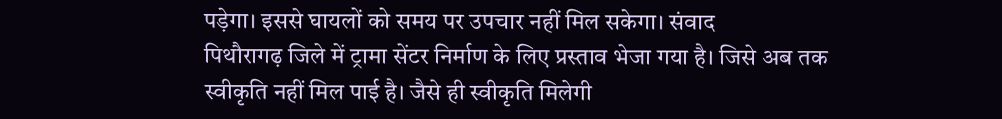पड़ेगा। इससे घायलों को समय पर उपचार नहीं मिल सकेगा। संवाद
पिथौरागढ़ जिले में ट्रामा सेंटर निर्माण के लिए प्रस्ताव भेजा गया है। जिसे अब तक स्वीकृति नहीं मिल पाई है। जैसे ही स्वीकृति मिलेगी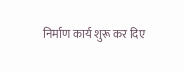निर्माण कार्य शुरू कर दिए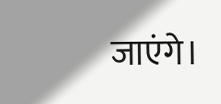जाएंगे।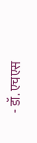- डॉ. एचएस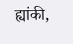ह्यांकी,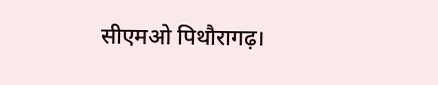सीएमओ पिथौरागढ़।